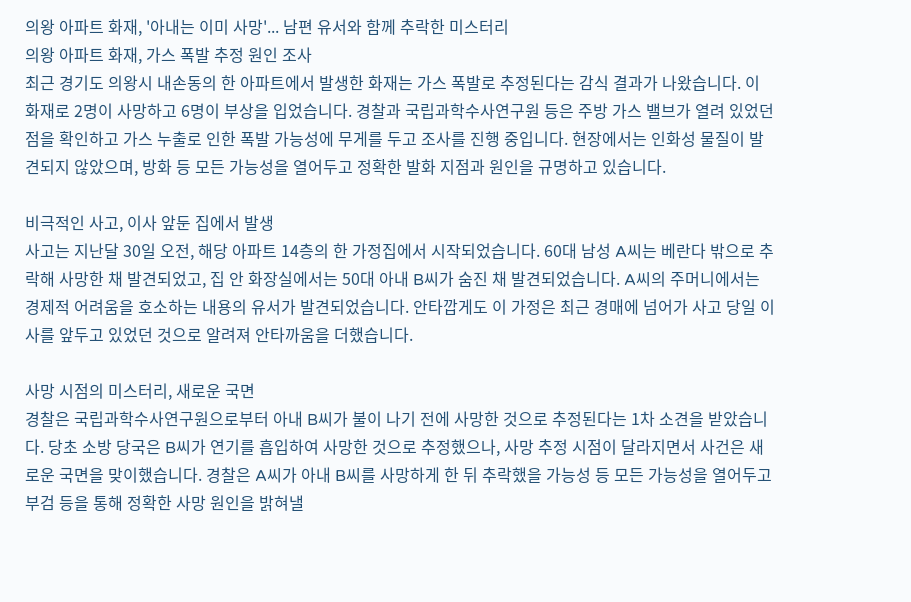의왕 아파트 화재, '아내는 이미 사망'... 남편 유서와 함께 추락한 미스터리
의왕 아파트 화재, 가스 폭발 추정 원인 조사
최근 경기도 의왕시 내손동의 한 아파트에서 발생한 화재는 가스 폭발로 추정된다는 감식 결과가 나왔습니다. 이 화재로 2명이 사망하고 6명이 부상을 입었습니다. 경찰과 국립과학수사연구원 등은 주방 가스 밸브가 열려 있었던 점을 확인하고 가스 누출로 인한 폭발 가능성에 무게를 두고 조사를 진행 중입니다. 현장에서는 인화성 물질이 발견되지 않았으며, 방화 등 모든 가능성을 열어두고 정확한 발화 지점과 원인을 규명하고 있습니다.

비극적인 사고, 이사 앞둔 집에서 발생
사고는 지난달 30일 오전, 해당 아파트 14층의 한 가정집에서 시작되었습니다. 60대 남성 A씨는 베란다 밖으로 추락해 사망한 채 발견되었고, 집 안 화장실에서는 50대 아내 B씨가 숨진 채 발견되었습니다. A씨의 주머니에서는 경제적 어려움을 호소하는 내용의 유서가 발견되었습니다. 안타깝게도 이 가정은 최근 경매에 넘어가 사고 당일 이사를 앞두고 있었던 것으로 알려져 안타까움을 더했습니다.

사망 시점의 미스터리, 새로운 국면
경찰은 국립과학수사연구원으로부터 아내 B씨가 불이 나기 전에 사망한 것으로 추정된다는 1차 소견을 받았습니다. 당초 소방 당국은 B씨가 연기를 흡입하여 사망한 것으로 추정했으나, 사망 추정 시점이 달라지면서 사건은 새로운 국면을 맞이했습니다. 경찰은 A씨가 아내 B씨를 사망하게 한 뒤 추락했을 가능성 등 모든 가능성을 열어두고 부검 등을 통해 정확한 사망 원인을 밝혀낼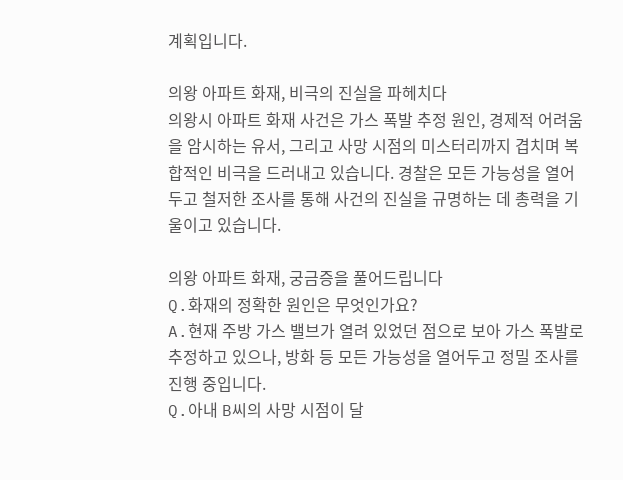계획입니다.

의왕 아파트 화재, 비극의 진실을 파헤치다
의왕시 아파트 화재 사건은 가스 폭발 추정 원인, 경제적 어려움을 암시하는 유서, 그리고 사망 시점의 미스터리까지 겹치며 복합적인 비극을 드러내고 있습니다. 경찰은 모든 가능성을 열어두고 철저한 조사를 통해 사건의 진실을 규명하는 데 총력을 기울이고 있습니다.

의왕 아파트 화재, 궁금증을 풀어드립니다
Q.화재의 정확한 원인은 무엇인가요?
A.현재 주방 가스 밸브가 열려 있었던 점으로 보아 가스 폭발로 추정하고 있으나, 방화 등 모든 가능성을 열어두고 정밀 조사를 진행 중입니다.
Q.아내 B씨의 사망 시점이 달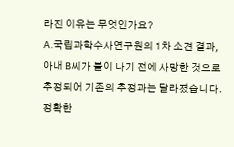라진 이유는 무엇인가요?
A.국립과학수사연구원의 1차 소견 결과, 아내 B씨가 불이 나기 전에 사망한 것으로 추정되어 기존의 추정과는 달라졌습니다. 정확한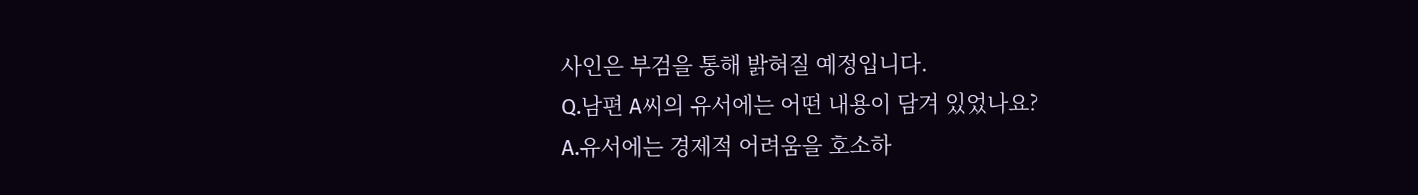사인은 부검을 통해 밝혀질 예정입니다.
Q.남편 A씨의 유서에는 어떤 내용이 담겨 있었나요?
A.유서에는 경제적 어려움을 호소하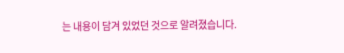는 내용이 담겨 있었던 것으로 알려졌습니다.